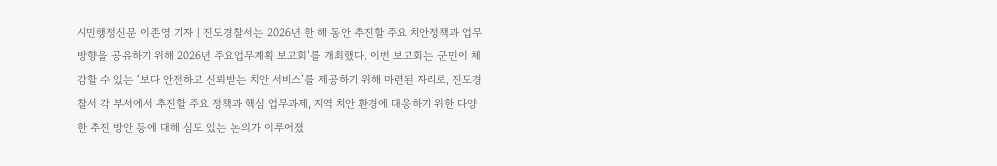시민행정신문 이존영 기자 | 진도경찰서는 2026년 한 해 동안 추진할 주요 치안정책과 업무 방향을 공유하기 위해 2026년 주요업무계획 보고회’를 개최했다. 이번 보고회는 군민이 체감할 수 있는 ‘보다 안전하고 신뢰받는 치안 서비스’를 제공하기 위해 마련된 자리로, 진도경찰서 각 부서에서 추진할 주요 정책과 핵심 업무과제, 지역 치안 환경에 대응하기 위한 다양한 추진 방안 등에 대해 심도 있는 논의가 이루어졌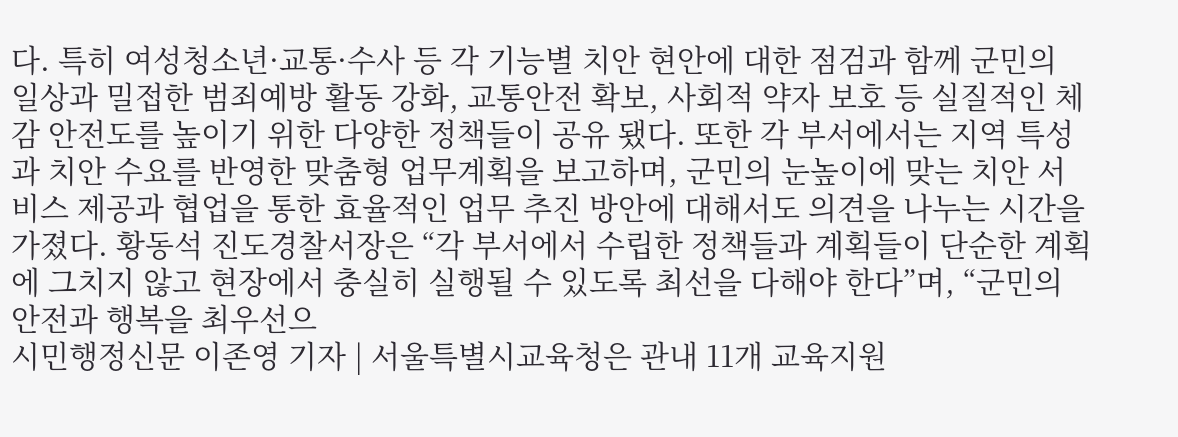다. 특히 여성청소년·교통·수사 등 각 기능별 치안 현안에 대한 점검과 함께 군민의 일상과 밀접한 범죄예방 활동 강화, 교통안전 확보, 사회적 약자 보호 등 실질적인 체감 안전도를 높이기 위한 다양한 정책들이 공유 됐다. 또한 각 부서에서는 지역 특성과 치안 수요를 반영한 맞춤형 업무계획을 보고하며, 군민의 눈높이에 맞는 치안 서비스 제공과 협업을 통한 효율적인 업무 추진 방안에 대해서도 의견을 나누는 시간을 가졌다. 황동석 진도경찰서장은 “각 부서에서 수립한 정책들과 계획들이 단순한 계획에 그치지 않고 현장에서 충실히 실행될 수 있도록 최선을 다해야 한다”며, “군민의 안전과 행복을 최우선으
시민행정신문 이존영 기자 | 서울특별시교육청은 관내 11개 교육지원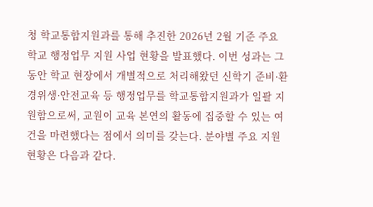청 학교통합지원과를 통해 추진한 2026년 2월 기준 주요 학교 행정업무 지원 사업 현황을 발표했다. 이번 성과는 그동안 학교 현장에서 개별적으로 처리해왔던 신학기 준비·환경위생·안전교육 등 행정업무를 학교통합지원과가 일괄 지원함으로써, 교원이 교육 본연의 활동에 집중할 수 있는 여건을 마련했다는 점에서 의미를 갖는다. 분야별 주요 지원 현황은 다음과 같다.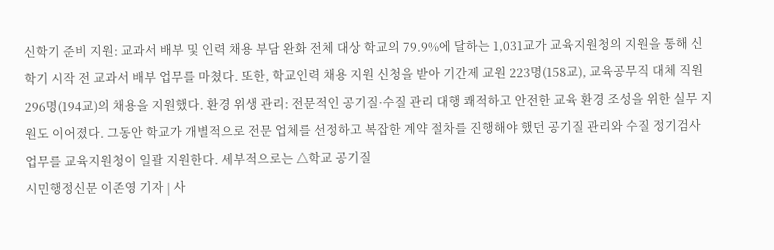신학기 준비 지원: 교과서 배부 및 인력 채용 부담 완화 전체 대상 학교의 79.9%에 달하는 1,031교가 교육지원청의 지원을 통해 신학기 시작 전 교과서 배부 업무를 마쳤다. 또한, 학교인력 채용 지원 신청을 받아 기간제 교원 223명(158교), 교육공무직 대체 직원 296명(194교)의 채용을 지원했다. 환경 위생 관리: 전문적인 공기질·수질 관리 대행 쾌적하고 안전한 교육 환경 조성을 위한 실무 지원도 이어졌다. 그동안 학교가 개별적으로 전문 업체를 선정하고 복잡한 계약 절차를 진행해야 했던 공기질 관리와 수질 정기검사 업무를 교육지원청이 일괄 지원한다. 세부적으로는 △학교 공기질
시민행정신문 이존영 기자 | 사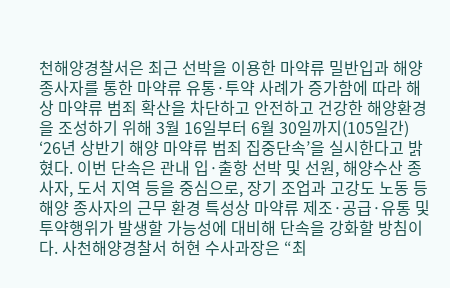천해양경찰서은 최근 선박을 이용한 마약류 밀반입과 해양 종사자를 통한 마약류 유통·투약 사례가 증가함에 따라 해상 마약류 범죄 확산을 차단하고 안전하고 건강한 해양환경을 조성하기 위해 3월 16일부터 6월 30일까지(105일간) ‘26년 상반기 해양 마약류 범죄 집중단속’을 실시한다고 밝혔다. 이번 단속은 관내 입·출항 선박 및 선원, 해양수산 종사자, 도서 지역 등을 중심으로, 장기 조업과 고강도 노동 등 해양 종사자의 근무 환경 특성상 마약류 제조·공급·유통 및 투약행위가 발생할 가능성에 대비해 단속을 강화할 방침이다. 사천해양경찰서 허현 수사과장은 “최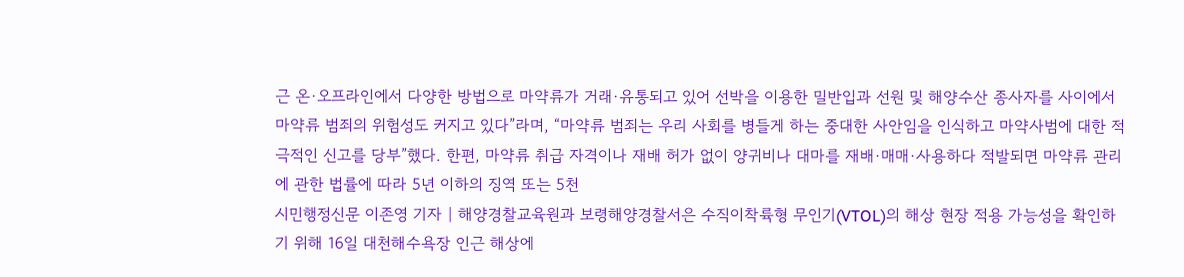근 온·오프라인에서 다양한 방법으로 마약류가 거래·유통되고 있어 선박을 이용한 밀반입과 선원 및 해양수산 종사자를 사이에서 마약류 범죄의 위험성도 커지고 있다”라며, “마약류 범죄는 우리 사회를 병들게 하는 중대한 사안임을 인식하고 마약사범에 대한 적극적인 신고를 당부”했다. 한편, 마약류 취급 자격이나 재배 허가 없이 양귀비나 대마를 재배·매매·사용하다 적발되면 마약류 관리에 관한 법률에 따라 5년 이하의 징역 또는 5천
시민행정신문 이존영 기자 | 해양경찰교육원과 보령해양경찰서은 수직이착륙형 무인기(VTOL)의 해상 현장 적용 가능성을 확인하기 위해 16일 대천해수욕장 인근 해상에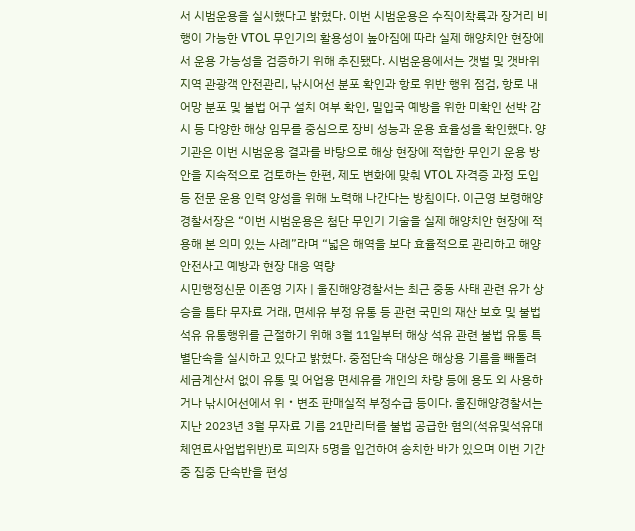서 시범운용을 실시했다고 밝혔다. 이번 시범운용은 수직이착륙과 장거리 비행이 가능한 VTOL 무인기의 활용성이 높아짐에 따라 실제 해양치안 현장에서 운용 가능성을 검증하기 위해 추진됐다. 시범운용에서는 갯벌 및 갯바위 지역 관광객 안전관리, 낚시어선 분포 확인과 항로 위반 행위 점검, 항로 내 어망 분포 및 불법 어구 설치 여부 확인, 밀입국 예방을 위한 미확인 선박 감시 등 다양한 해상 임무를 중심으로 장비 성능과 운용 효율성을 확인했다. 양 기관은 이번 시범운용 결과를 바탕으로 해상 현장에 적합한 무인기 운용 방안을 지속적으로 검토하는 한편, 제도 변화에 맞춰 VTOL 자격증 과정 도입 등 전문 운용 인력 양성을 위해 노력해 나간다는 방침이다. 이근영 보령해양경찰서장은 “이번 시범운용은 첨단 무인기 기술을 실제 해양치안 현장에 적용해 본 의미 있는 사례”라며 “넓은 해역을 보다 효율적으로 관리하고 해양 안전사고 예방과 현장 대응 역량
시민행정신문 이존영 기자 | 울진해양경찰서는 최근 중동 사태 관련 유가 상승을 틈타 무자료 거래, 면세유 부정 유통 등 관련 국민의 재산 보호 및 불법 석유 유통행위를 근절하기 위해 3월 11일부터 해상 석유 관련 불법 유통 특별단속을 실시하고 있다고 밝혔다. 중점단속 대상은 해상용 기름을 빼돌려 세금계산서 없이 유통 및 어업용 면세유를 개인의 차량 등에 용도 외 사용하거나 낚시어선에서 위・변조 판매실적 부정수급 등이다. 울진해양경찰서는 지난 2023년 3월 무자료 기름 21만리터를 불법 공급한 혐의(석유및석유대체연료사업법위반)로 피의자 5명을 입건하여 송치한 바가 있으며 이번 기간 중 집중 단속반을 편성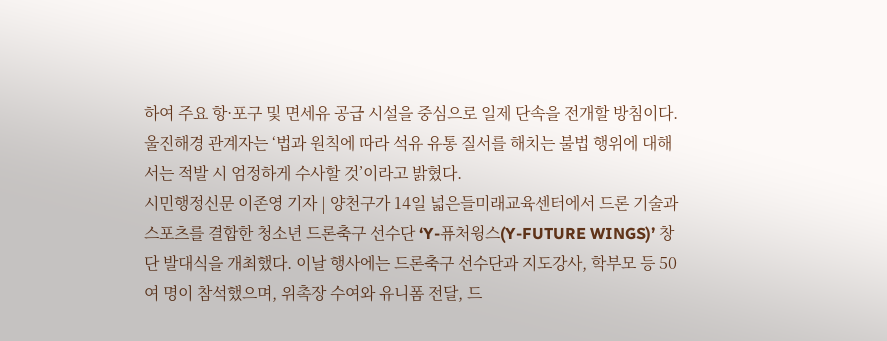하여 주요 항·포구 및 면세유 공급 시설을 중심으로 일제 단속을 전개할 방침이다. 울진해경 관계자는 ‘법과 원칙에 따라 석유 유통 질서를 해치는 불법 행위에 대해서는 적발 시 엄정하게 수사할 것’이라고 밝혔다.
시민행정신문 이존영 기자 | 양천구가 14일 넓은들미래교육센터에서 드론 기술과 스포츠를 결합한 청소년 드론축구 선수단 ‘Y-퓨처윙스(Y-FUTURE WINGS)’ 창단 발대식을 개최했다. 이날 행사에는 드론축구 선수단과 지도강사, 학부모 등 50여 명이 참석했으며, 위촉장 수여와 유니폼 전달, 드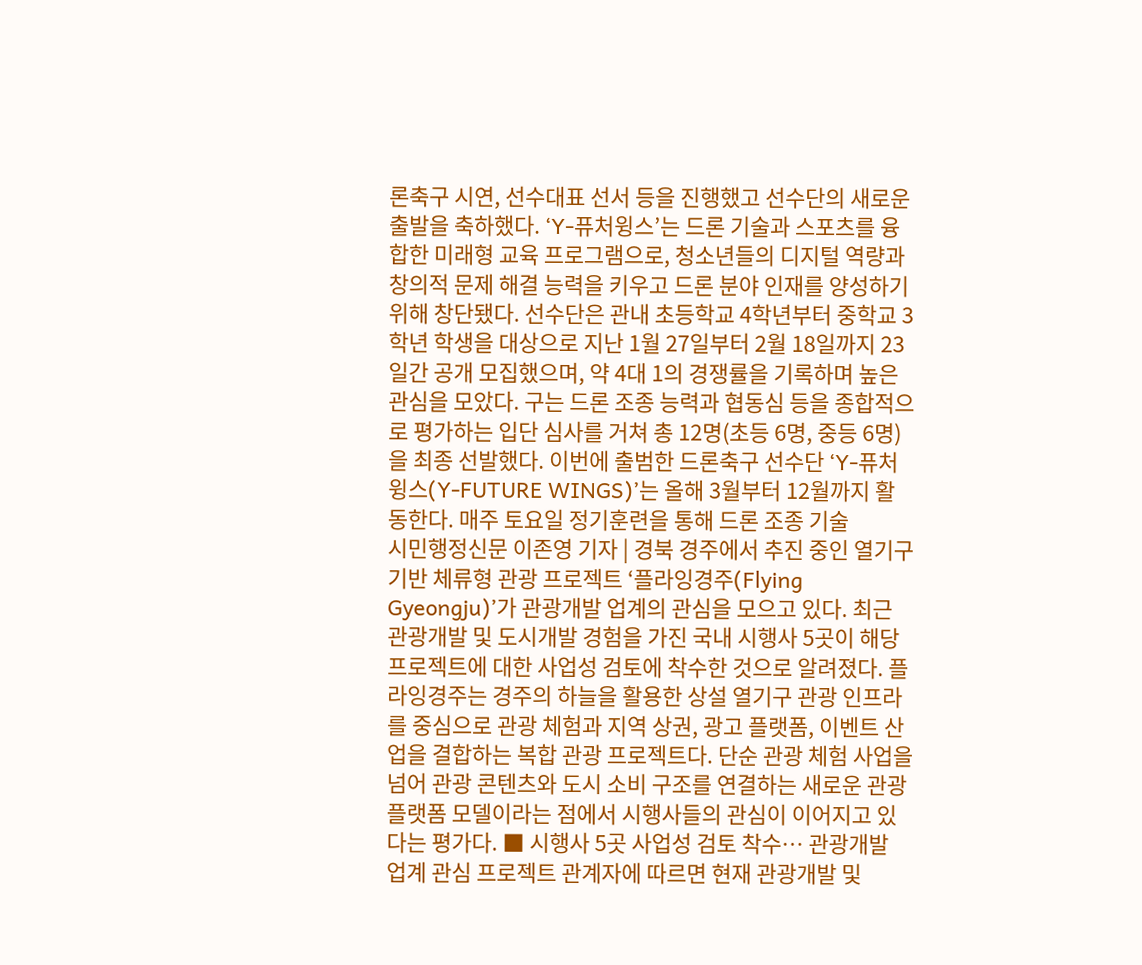론축구 시연, 선수대표 선서 등을 진행했고 선수단의 새로운 출발을 축하했다. ‘Y-퓨처윙스’는 드론 기술과 스포츠를 융합한 미래형 교육 프로그램으로, 청소년들의 디지털 역량과 창의적 문제 해결 능력을 키우고 드론 분야 인재를 양성하기 위해 창단됐다. 선수단은 관내 초등학교 4학년부터 중학교 3학년 학생을 대상으로 지난 1월 27일부터 2월 18일까지 23일간 공개 모집했으며, 약 4대 1의 경쟁률을 기록하며 높은 관심을 모았다. 구는 드론 조종 능력과 협동심 등을 종합적으로 평가하는 입단 심사를 거쳐 총 12명(초등 6명, 중등 6명)을 최종 선발했다. 이번에 출범한 드론축구 선수단 ‘Y-퓨처윙스(Y-FUTURE WINGS)’는 올해 3월부터 12월까지 활동한다. 매주 토요일 정기훈련을 통해 드론 조종 기술
시민행정신문 이존영 기자 | 경북 경주에서 추진 중인 열기구 기반 체류형 관광 프로젝트 ‘플라잉경주(Flying Gyeongju)’가 관광개발 업계의 관심을 모으고 있다. 최근 관광개발 및 도시개발 경험을 가진 국내 시행사 5곳이 해당 프로젝트에 대한 사업성 검토에 착수한 것으로 알려졌다. 플라잉경주는 경주의 하늘을 활용한 상설 열기구 관광 인프라를 중심으로 관광 체험과 지역 상권, 광고 플랫폼, 이벤트 산업을 결합하는 복합 관광 프로젝트다. 단순 관광 체험 사업을 넘어 관광 콘텐츠와 도시 소비 구조를 연결하는 새로운 관광 플랫폼 모델이라는 점에서 시행사들의 관심이 이어지고 있다는 평가다. ■ 시행사 5곳 사업성 검토 착수… 관광개발 업계 관심 프로젝트 관계자에 따르면 현재 관광개발 및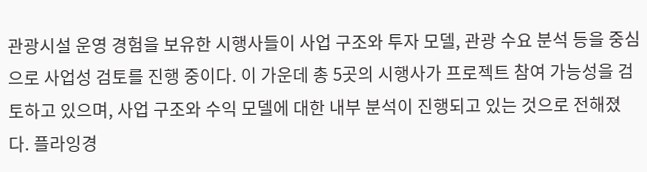관광시설 운영 경험을 보유한 시행사들이 사업 구조와 투자 모델, 관광 수요 분석 등을 중심으로 사업성 검토를 진행 중이다. 이 가운데 총 5곳의 시행사가 프로젝트 참여 가능성을 검토하고 있으며, 사업 구조와 수익 모델에 대한 내부 분석이 진행되고 있는 것으로 전해졌다. 플라잉경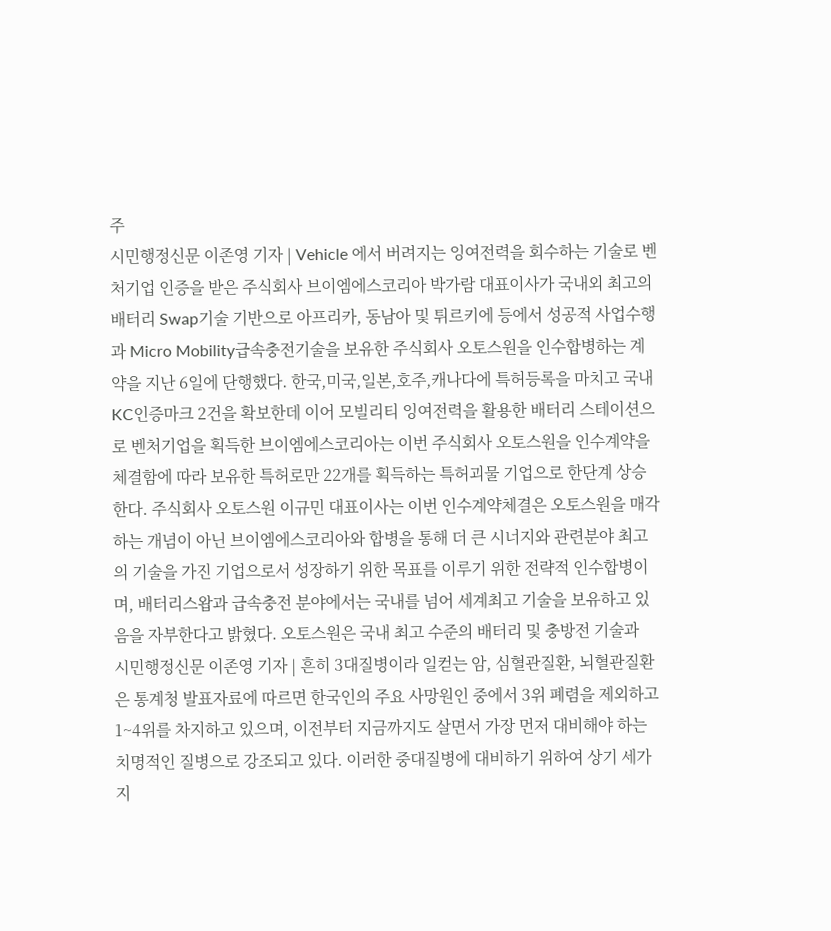주
시민행정신문 이존영 기자 | Vehicle 에서 버려지는 잉여전력을 회수하는 기술로 벤처기업 인증을 받은 주식회사 브이엠에스코리아 박가람 대표이사가 국내외 최고의 배터리 Swap기술 기반으로 아프리카, 동남아 및 튀르키에 등에서 성공적 사업수행과 Micro Mobility급속충전기술을 보유한 주식회사 오토스원을 인수합병하는 계약을 지난 6일에 단행했다. 한국,미국,일본,호주,캐나다에 특허등록을 마치고 국내 KC인증마크 2건을 확보한데 이어 모빌리티 잉여전력을 활용한 배터리 스테이션으로 벤처기업을 획득한 브이엠에스코리아는 이번 주식회사 오토스원을 인수계약을 체결함에 따라 보유한 특허로만 22개를 획득하는 특허괴물 기업으로 한단계 상승한다. 주식회사 오토스원 이규민 대표이사는 이번 인수계약체결은 오토스원을 매각하는 개념이 아닌 브이엠에스코리아와 합병을 통해 더 큰 시너지와 관련분야 최고의 기술을 가진 기업으로서 성장하기 위한 목표를 이루기 위한 전략적 인수합병이며, 배터리스왑과 급속충전 분야에서는 국내를 넘어 세계최고 기술을 보유하고 있음을 자부한다고 밝혔다. 오토스원은 국내 최고 수준의 배터리 및 충방전 기술과
시민행정신문 이존영 기자 | 흔히 3대질병이라 일컫는 암, 심혈관질환, 뇌혈관질환은 통계청 발표자료에 따르면 한국인의 주요 사망원인 중에서 3위 폐렴을 제외하고 1~4위를 차지하고 있으며, 이전부터 지금까지도 살면서 가장 먼저 대비해야 하는 치명적인 질병으로 강조되고 있다. 이러한 중대질병에 대비하기 위하여 상기 세가지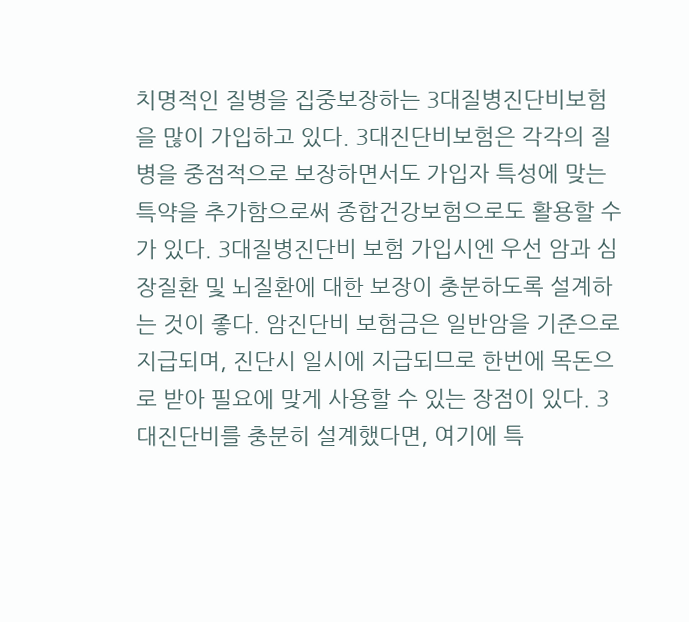치명적인 질병을 집중보장하는 3대질병진단비보험을 많이 가입하고 있다. 3대진단비보험은 각각의 질병을 중점적으로 보장하면서도 가입자 특성에 맞는 특약을 추가함으로써 종합건강보험으로도 활용할 수가 있다. 3대질병진단비 보험 가입시엔 우선 암과 심장질환 및 뇌질환에 대한 보장이 충분하도록 설계하는 것이 좋다. 암진단비 보험금은 일반암을 기준으로 지급되며, 진단시 일시에 지급되므로 한번에 목돈으로 받아 필요에 맞게 사용할 수 있는 장점이 있다. 3대진단비를 충분히 설계했다면, 여기에 특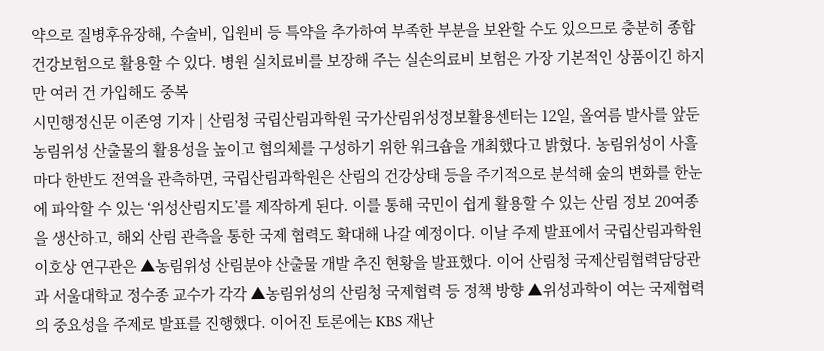약으로 질병후유장해, 수술비, 입원비 등 특약을 추가하여 부족한 부분을 보완할 수도 있으므로 충분히 종합건강보험으로 활용할 수 있다. 병원 실치료비를 보장해 주는 실손의료비 보험은 가장 기본적인 상품이긴 하지만 여러 건 가입해도 중복
시민행정신문 이존영 기자 | 산림청 국립산림과학원 국가산림위성정보활용센터는 12일, 올여름 발사를 앞둔 농림위성 산출물의 활용성을 높이고 협의체를 구성하기 위한 워크숍을 개최했다고 밝혔다. 농림위성이 사흘마다 한반도 전역을 관측하면, 국립산림과학원은 산림의 건강상태 등을 주기적으로 분석해 숲의 변화를 한눈에 파악할 수 있는 ‘위성산림지도’를 제작하게 된다. 이를 통해 국민이 쉽게 활용할 수 있는 산림 정보 20여종을 생산하고, 해외 산림 관측을 통한 국제 협력도 확대해 나갈 예정이다. 이날 주제 발표에서 국립산림과학원 이호상 연구관은 ▲농림위성 산림분야 산출물 개발 추진 현황을 발표했다. 이어 산림청 국제산림협력담당관과 서울대학교 정수종 교수가 각각 ▲농림위성의 산림청 국제협력 등 정책 방향 ▲위성과학이 여는 국제협력의 중요성을 주제로 발표를 진행했다. 이어진 토론에는 KBS 재난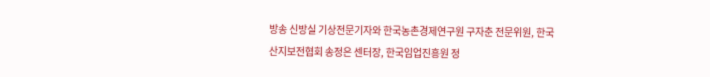방송 신방실 기상전문기자와 한국농촌경제연구원 구자춘 전문위원, 한국산지보전협회 송정은 센터장, 한국임업진흥원 정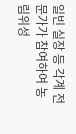일빈 실장 등 각계 전문가가 참여하여 농림위성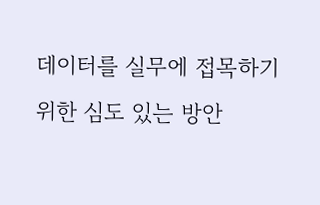데이터를 실무에 접목하기 위한 심도 있는 방안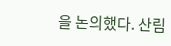을 논의했다. 산림